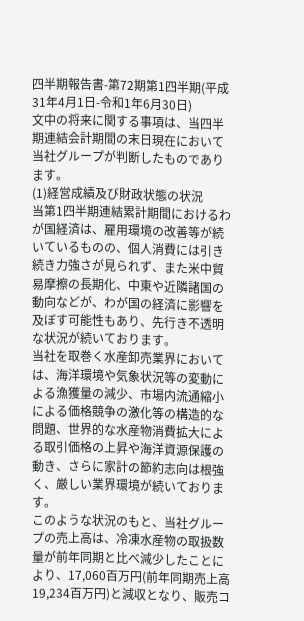四半期報告書-第72期第1四半期(平成31年4月1日-令和1年6月30日)
文中の将来に関する事項は、当四半期連結会計期間の末日現在において当社グループが判断したものであります。
(1)経営成績及び財政状態の状況
当第1四半期連結累計期間におけるわが国経済は、雇用環境の改善等が続いているものの、個人消費には引き続き力強さが見られず、また米中貿易摩擦の長期化、中東や近隣諸国の動向などが、わが国の経済に影響を及ぼす可能性もあり、先行き不透明な状況が続いております。
当社を取巻く水産卸売業界においては、海洋環境や気象状況等の変動による漁獲量の減少、市場内流通縮小による価格競争の激化等の構造的な問題、世界的な水産物消費拡大による取引価格の上昇や海洋資源保護の動き、さらに家計の節約志向は根強く、厳しい業界環境が続いております。
このような状況のもと、当社グループの売上高は、冷凍水産物の取扱数量が前年同期と比べ減少したことにより、17,060百万円(前年同期売上高19,234百万円)と減収となり、販売コ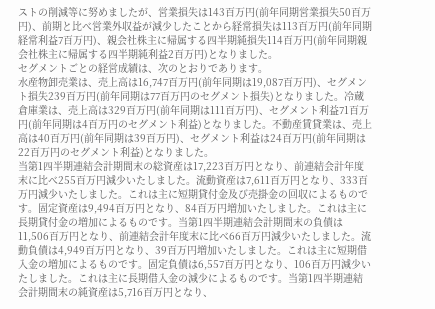ストの削減等に努めましたが、営業損失は143百万円(前年同期営業損失50百万円)、前期と比べ営業外収益が減少したことから経常損失は113百万円(前年同期経常利益7百万円)、親会社株主に帰属する四半期純損失114百万円(前年同期親会社株主に帰属する四半期純利益2百万円)となりました。
セグメントごとの経営成績は、次のとおりであります。
水産物卸売業は、売上高は16,747百万円(前年同期は19,087百万円)、セグメント損失239百万円(前年同期は77百万円のセグメント損失)となりました。冷蔵倉庫業は、売上高は329百万円(前年同期は111百万円)、セグメント利益71百万円(前年同期は4百万円のセグメント利益)となりました。不動産賃貸業は、売上高は40百万円(前年同期は39百万円)、セグメント利益は24百万円(前年同期は22百万円のセグメント利益)となりました。
当第1四半期連結会計期間末の総資産は17,223百万円となり、前連結会計年度末に比べ255百万円減少いたしました。流動資産は7,611百万円となり、333百万円減少いたしました。これは主に短期貸付金及び売掛金の回収によるものです。固定資産は9,494百万円となり、84百万円増加いたしました。これは主に長期貸付金の増加によるものです。当第1四半期連結会計期間末の負債は11,506百万円となり、前連結会計年度末に比べ66百万円減少いたしました。流動負債は4,949百万円となり、39百万円増加いたしました。これは主に短期借入金の増加によるものです。固定負債は6,557百万円となり、106百万円減少いたしました。これは主に長期借入金の減少によるものです。当第1四半期連結会計期間末の純資産は5,716百万円となり、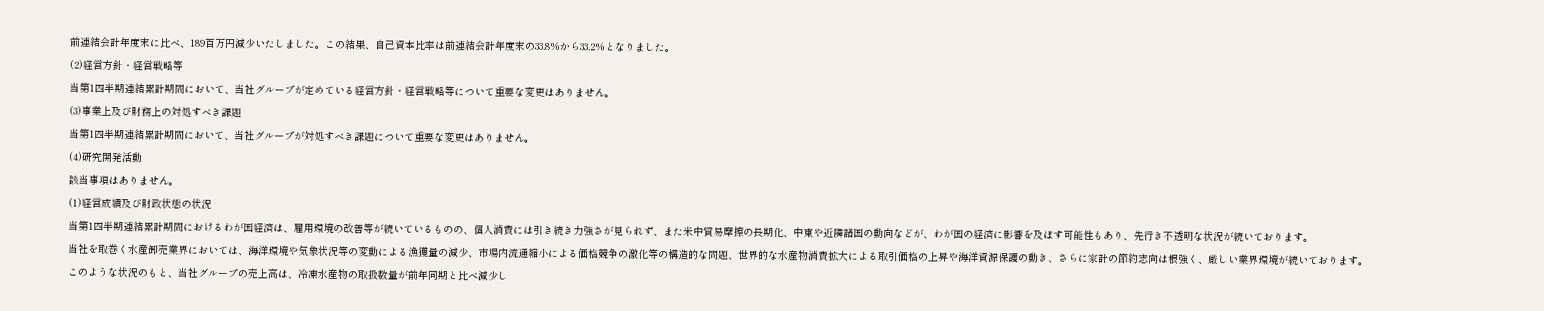前連結会計年度末に比べ、189百万円減少いたしました。この結果、自己資本比率は前連結会計年度末の33.8%から33.2%となりました。
(2)経営方針・経営戦略等
当第1四半期連結累計期間において、当社グループが定めている経営方針・経営戦略等について重要な変更はありません。
(3)事業上及び財務上の対処すべき課題
当第1四半期連結累計期間において、当社グループが対処すべき課題について重要な変更はありません。
(4)研究開発活動
該当事項はありません。
(1)経営成績及び財政状態の状況
当第1四半期連結累計期間におけるわが国経済は、雇用環境の改善等が続いているものの、個人消費には引き続き力強さが見られず、また米中貿易摩擦の長期化、中東や近隣諸国の動向などが、わが国の経済に影響を及ぼす可能性もあり、先行き不透明な状況が続いております。
当社を取巻く水産卸売業界においては、海洋環境や気象状況等の変動による漁獲量の減少、市場内流通縮小による価格競争の激化等の構造的な問題、世界的な水産物消費拡大による取引価格の上昇や海洋資源保護の動き、さらに家計の節約志向は根強く、厳しい業界環境が続いております。
このような状況のもと、当社グループの売上高は、冷凍水産物の取扱数量が前年同期と比べ減少し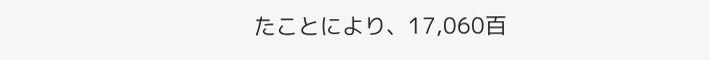たことにより、17,060百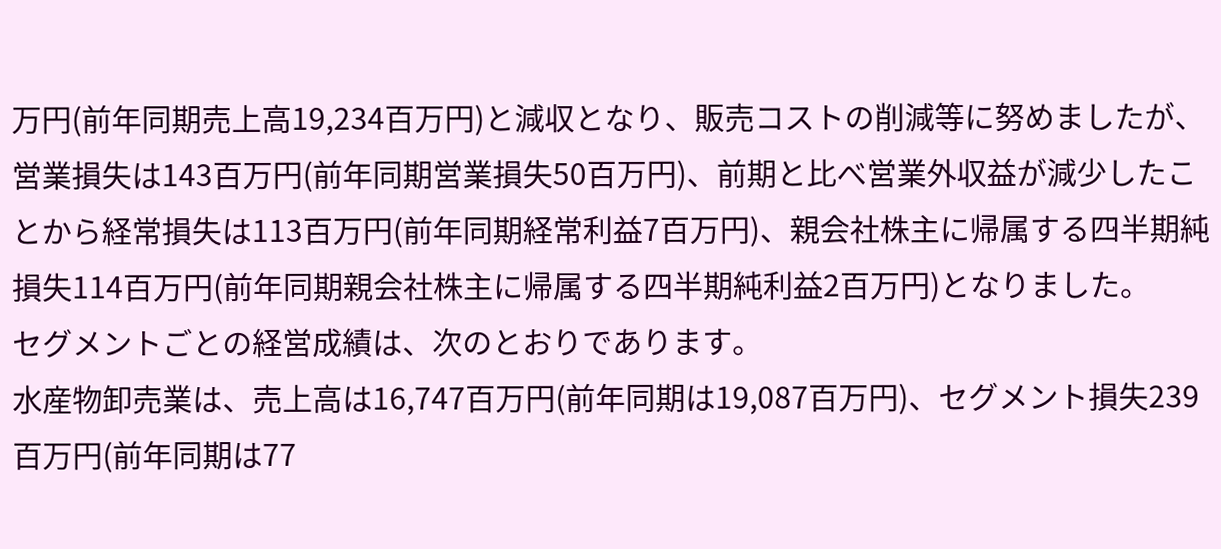万円(前年同期売上高19,234百万円)と減収となり、販売コストの削減等に努めましたが、営業損失は143百万円(前年同期営業損失50百万円)、前期と比べ営業外収益が減少したことから経常損失は113百万円(前年同期経常利益7百万円)、親会社株主に帰属する四半期純損失114百万円(前年同期親会社株主に帰属する四半期純利益2百万円)となりました。
セグメントごとの経営成績は、次のとおりであります。
水産物卸売業は、売上高は16,747百万円(前年同期は19,087百万円)、セグメント損失239百万円(前年同期は77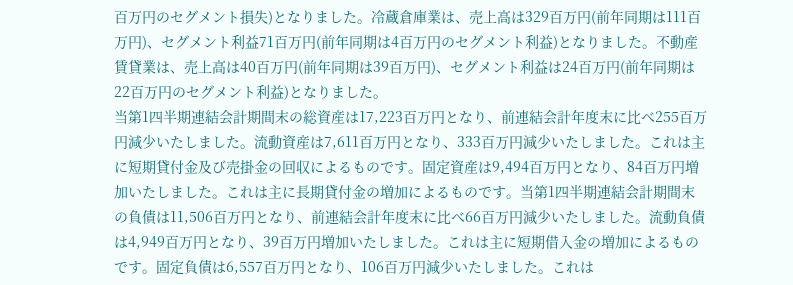百万円のセグメント損失)となりました。冷蔵倉庫業は、売上高は329百万円(前年同期は111百万円)、セグメント利益71百万円(前年同期は4百万円のセグメント利益)となりました。不動産賃貸業は、売上高は40百万円(前年同期は39百万円)、セグメント利益は24百万円(前年同期は22百万円のセグメント利益)となりました。
当第1四半期連結会計期間末の総資産は17,223百万円となり、前連結会計年度末に比べ255百万円減少いたしました。流動資産は7,611百万円となり、333百万円減少いたしました。これは主に短期貸付金及び売掛金の回収によるものです。固定資産は9,494百万円となり、84百万円増加いたしました。これは主に長期貸付金の増加によるものです。当第1四半期連結会計期間末の負債は11,506百万円となり、前連結会計年度末に比べ66百万円減少いたしました。流動負債は4,949百万円となり、39百万円増加いたしました。これは主に短期借入金の増加によるものです。固定負債は6,557百万円となり、106百万円減少いたしました。これは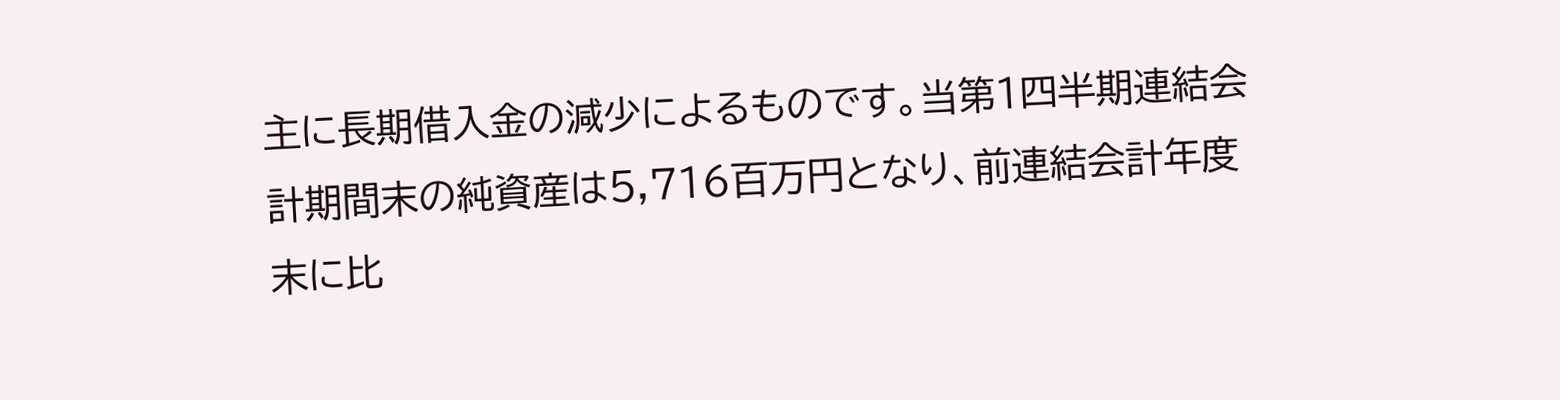主に長期借入金の減少によるものです。当第1四半期連結会計期間末の純資産は5,716百万円となり、前連結会計年度末に比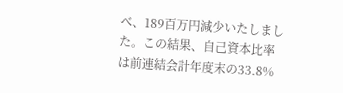べ、189百万円減少いたしました。この結果、自己資本比率は前連結会計年度末の33.8%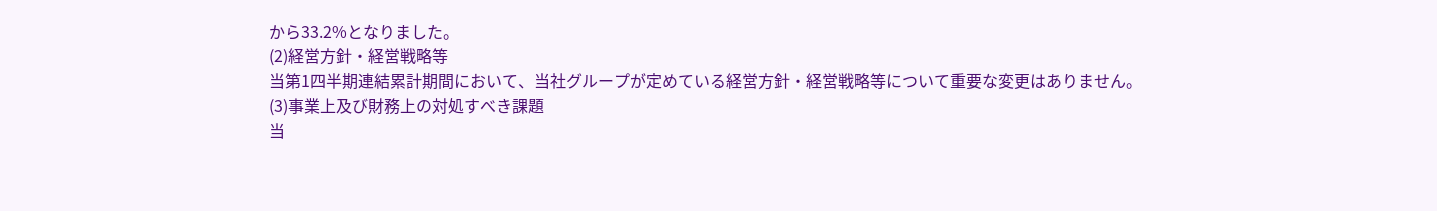から33.2%となりました。
(2)経営方針・経営戦略等
当第1四半期連結累計期間において、当社グループが定めている経営方針・経営戦略等について重要な変更はありません。
(3)事業上及び財務上の対処すべき課題
当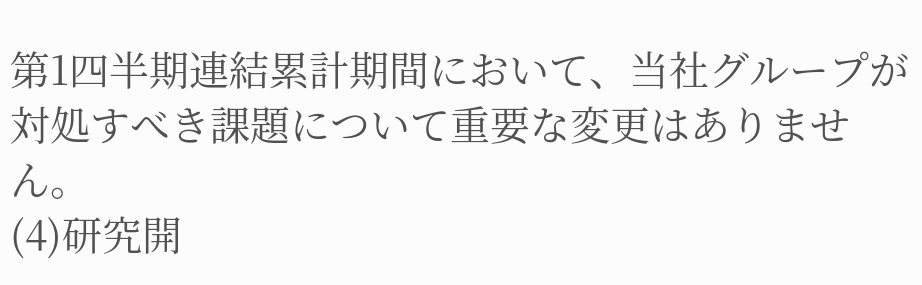第1四半期連結累計期間において、当社グループが対処すべき課題について重要な変更はありません。
(4)研究開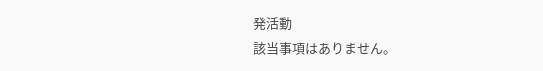発活動
該当事項はありません。